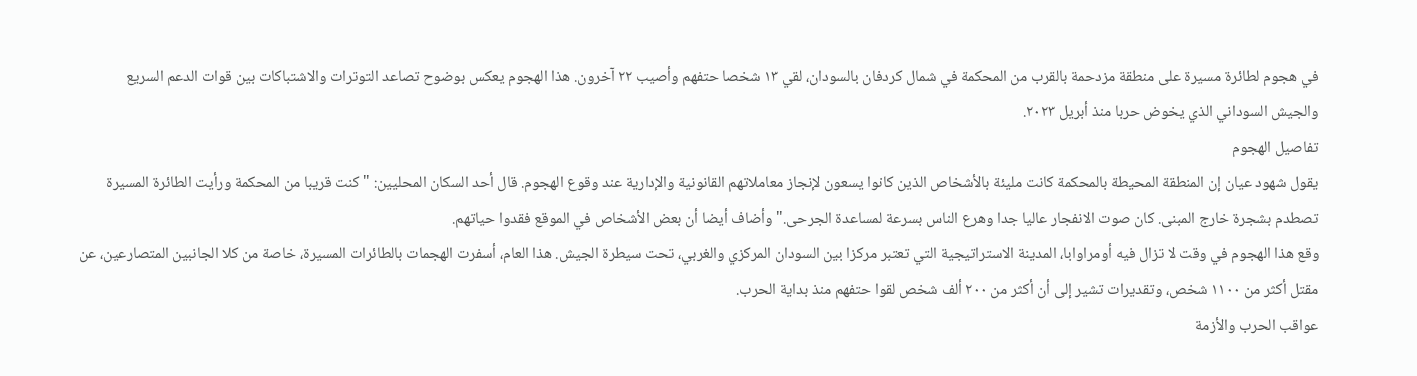في هجوم لطائرة مسيرة على منطقة مزدحمة بالقرب من المحكمة في شمال كردفان بالسودان، لقي ١٣ شخصا حتفهم وأصيب ٢٢ آخرون. هذا الهجوم يعكس بوضوح تصاعد التوترات والاشتباكات بين قوات الدعم السريع والجيش السوداني الذي يخوض حربا منذ أبريل ٢٠٢٣.
تفاصيل الهجوم
يقول شهود عيان إن المنطقة المحيطة بالمحكمة كانت مليئة بالأشخاص الذين كانوا يسعون لإنجاز معاملاتهم القانونية والإدارية عند وقوع الهجوم. قال أحد السكان المحليين: "كنت قريبا من المحكمة ورأيت الطائرة المسيرة تصطدم بشجرة خارج المبنى. كان صوت الانفجار عاليا جدا وهرع الناس بسرعة لمساعدة الجرحى." وأضاف أيضا أن بعض الأشخاص في الموقع فقدوا حياتهم.
وقع هذا الهجوم في وقت لا تزال فيه أومراوابا، المدينة الاستراتيجية التي تعتبر مركزا بين السودان المركزي والغربي، تحت سيطرة الجيش. هذا العام، أسفرت الهجمات بالطائرات المسيرة، خاصة من كلا الجانبين المتصارعين، عن مقتل أكثر من ١١٠٠ شخص، وتقديرات تشير إلى أن أكثر من ٢٠٠ ألف شخص لقوا حتفهم منذ بداية الحرب.
عواقب الحرب والأزمة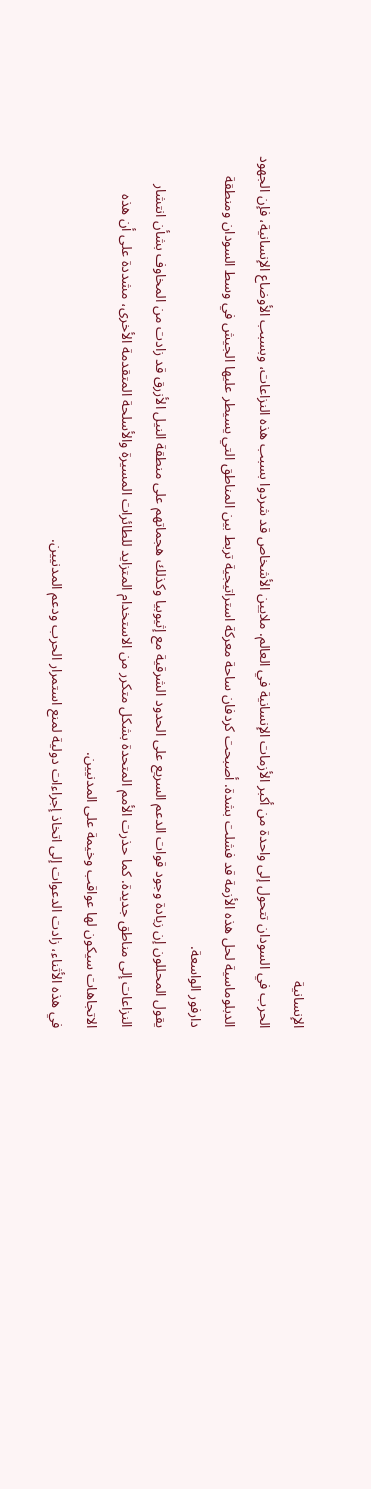الإنسانية
الحرب في السودان تتحول إلى واحدة من أكبر الأزمات الإنسانية في العالم. ملايين الأشخاص قد شردوا بسبب هذه النزاعات، وبسبب الأوضاع الإنسانية، فإن الجهود الدبلوماسية لحل هذه الأزمة قد فشلت بشدة. أصبحت كردفان ساحة معركة استراتيجية تربط بين المناطق التي يسيطر عليها الجيش في وسط السودان ومنطقة دارفور الواسعة.
يقول المحللون إن زيادة وجود قوات الدعم السريع على الحدود الشرقية مع إثيوبيا وكذلك هجماتهم على منطقة النيل الأزرق قد زادت من المخاوف بشأن انتشار النزاعات إلى مناطق جديدة. كما حذرت الأمم المتحدة بشكل متكرر من الاستخدام المتزايد للطائرات المسيرة والأسلحة المتقدمة الأخرى، مشددة على أن هذه الاتجاهات سيكون لها عواقب وخيمة على المدنيين.
في هذه الأثناء، زادت الدعوات إلى اتخاذ إجراءات دولية لمنع استمرار الحرب ودعم المدنيين.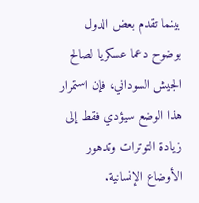بينما تقدم بعض الدول بوضوح دعما عسكريا لصالح الجيش السوداني، فإن استمرار هذا الوضع سيؤدي فقط إلى زيادة التوترات وتدهور الأوضاع الإنسانية.